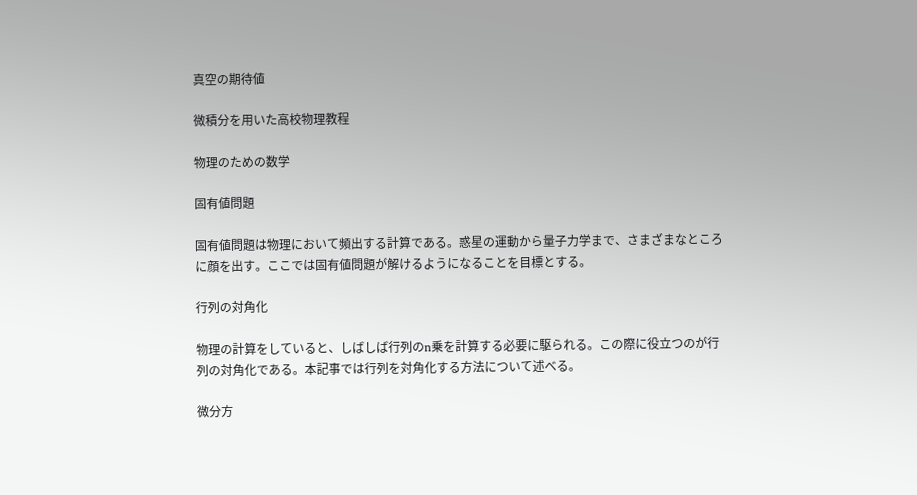真空の期待値

微積分を用いた高校物理教程

物理のための数学

固有値問題

固有値問題は物理において頻出する計算である。惑星の運動から量子力学まで、さまざまなところに顔を出す。ここでは固有値問題が解けるようになることを目標とする。

行列の対角化

物理の計算をしていると、しばしば行列のn乗を計算する必要に駆られる。この際に役立つのが行列の対角化である。本記事では行列を対角化する方法について述べる。

微分方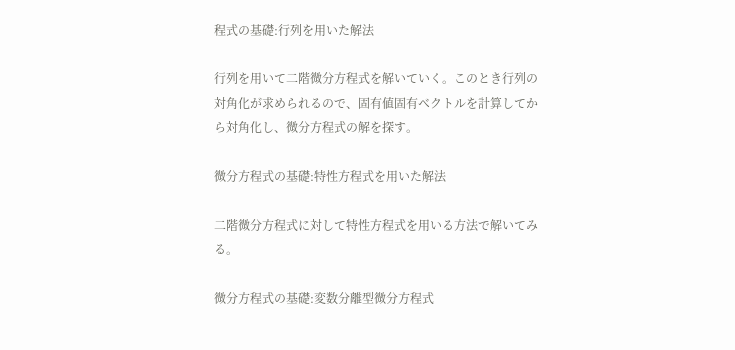程式の基礎:行列を用いた解法

行列を用いて二階微分方程式を解いていく。このとき行列の対角化が求められるので、固有値固有ベクトルを計算してから対角化し、微分方程式の解を探す。

微分方程式の基礎:特性方程式を用いた解法

二階微分方程式に対して特性方程式を用いる方法で解いてみる。

微分方程式の基礎:変数分離型微分方程式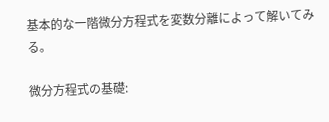基本的な一階微分方程式を変数分離によって解いてみる。

微分方程式の基礎: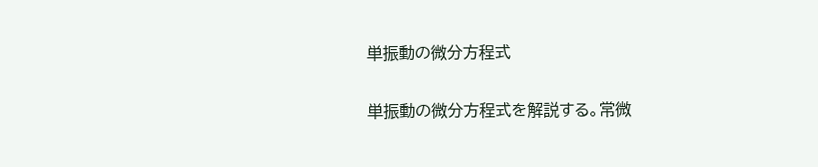単振動の微分方程式

単振動の微分方程式を解説する。常微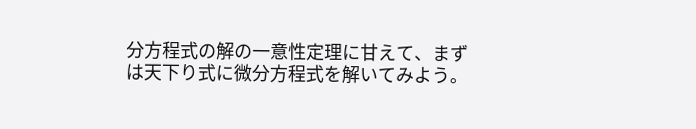分方程式の解の一意性定理に甘えて、まずは天下り式に微分方程式を解いてみよう。